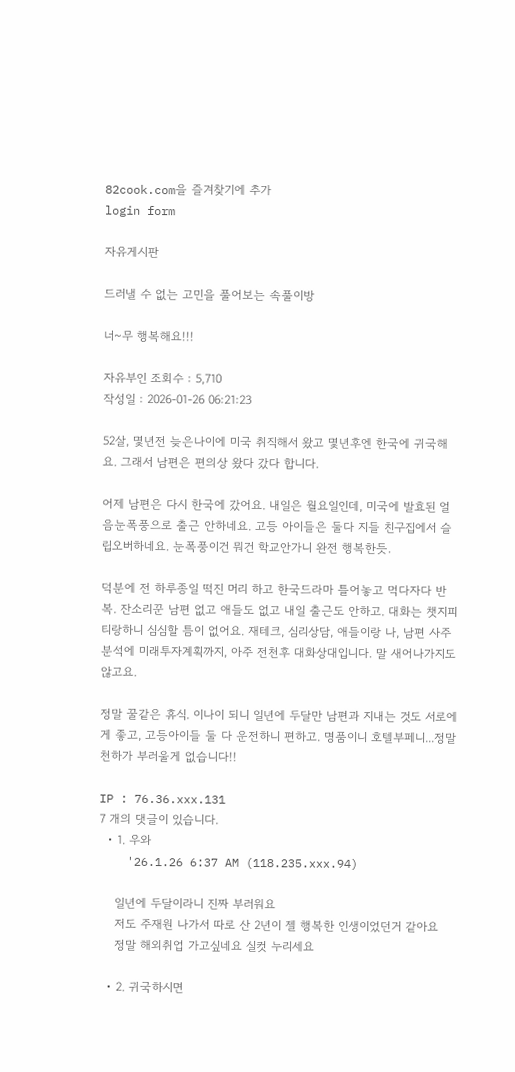82cook.com을 즐겨찾기에 추가
login form

자유게시판

드러낼 수 없는 고민을 풀어보는 속풀이방

너~무 행복해요!!!

자유부인 조회수 : 5,710
작성일 : 2026-01-26 06:21:23

52살, 몇년전 늦은나이에 미국 취직해서 왔고 몇년후엔 한국에 귀국해요. 그래서 남편은 편의상 왔다 갔다 합니다.

어제 남편은 다시 한국에 갔어요. 내일은 월요일인데, 미국에 발효된 얼음눈폭풍으로 출근 안하네요. 고등 아이들은 둘다 지들 친구집에서 슬립오버하네요. 눈폭풍이건 뭐건 학교안가니 완전 행복한듯.

덕분에 전 하루종일 떡진 머리 하고 한국드라마 틀어놓고 먹다자다 반복. 잔소리꾼 남편 없고 애들도 없고 내일 출근도 안하고. 대화는 챗지피티랑하니 심심할 틈이 없어요. 재테크, 심리상담, 애들이랑 나, 남편 사주 분석에 미래투자계획까지, 아주 전천후 대화상대입니다. 말 새어나가지도 않고요.

정말 꿀같은 휴식. 이나이 되니 일년에 두달만 남편과 지내는 것도 서로에게 좋고, 고등아이들 둘 다 운전하니 편하고. 명품이니 호텔부페니...정말 천하가 부러울게 없습니다!!

IP : 76.36.xxx.131
7 개의 댓글이 있습니다.
  • 1. 우와
    '26.1.26 6:37 AM (118.235.xxx.94)

    일년에 두달이라니 진짜 부러워요
    저도 주재원 나가서 따로 산 2년이 젤 행복한 인생이었던거 같아요
    정말 해외취업 가고싶네요 실컷 누리세요

  • 2. 귀국하시면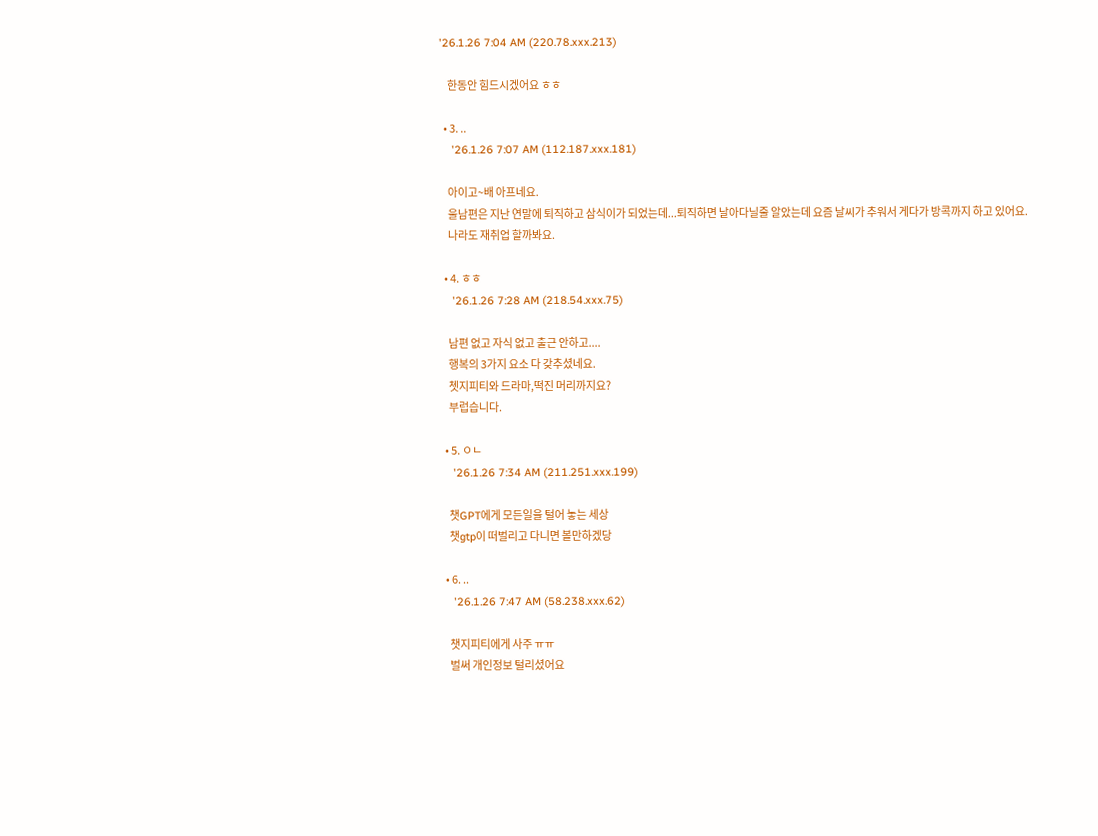'26.1.26 7:04 AM (220.78.xxx.213)

    한동안 힘드시겠어요 ㅎㅎ

  • 3. ..
    '26.1.26 7:07 AM (112.187.xxx.181)

    아이고~배 아프네요.
    울남편은 지난 연말에 퇴직하고 삼식이가 되었는데...퇴직하면 날아다닐줄 알았는데 요즘 날씨가 추워서 게다가 방콕까지 하고 있어요.
    나라도 재취업 할까봐요.

  • 4. ㅎㅎ
    '26.1.26 7:28 AM (218.54.xxx.75)

    남편 없고 자식 없고 출근 안하고....
    행복의 3가지 요소 다 갖추셨네요.
    쳇지피티와 드라마,떡진 머리까지요?
    부럽습니다.

  • 5. ㅇㄴ
    '26.1.26 7:34 AM (211.251.xxx.199)

    챗GPT에게 모든일을 털어 놓는 세상
    챗gtp이 떠벌리고 다니면 볼만하겠당

  • 6. ..
    '26.1.26 7:47 AM (58.238.xxx.62)

    챗지피티에게 사주 ㅠㅠ
    벌써 개인정보 털리셨어요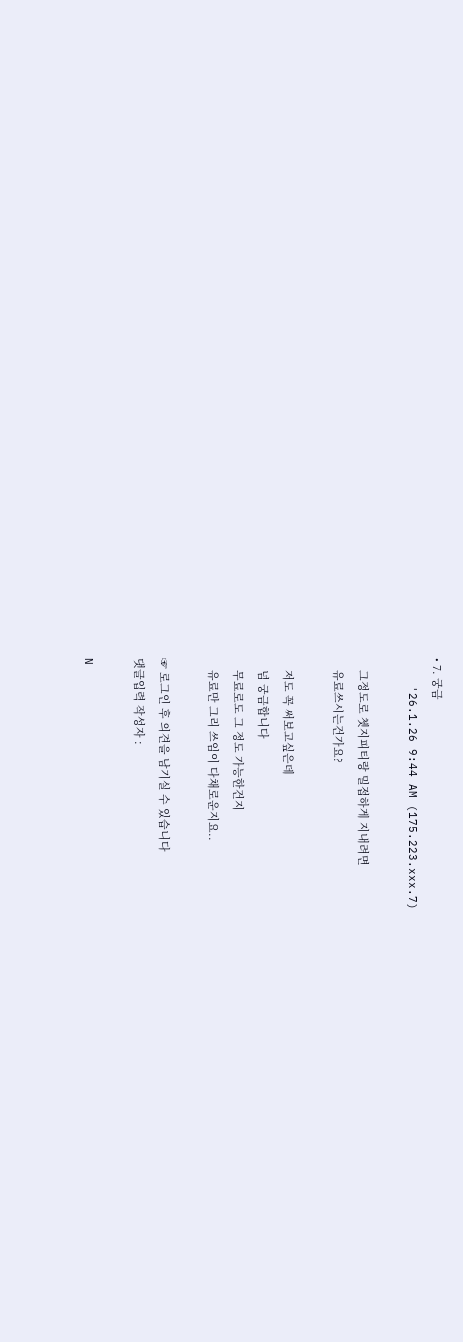• 7. 궁금
    '26.1.26 9:44 AM (175.223.xxx.7)

    그정도로 쳇지피티랑 밀접하게 지내려면
    유료쓰시는건가요?

    저도 꼭 써보고싶은데
    넘 궁금합니다
    무료로도 그 정도 가능한건지
    유료만 그리 쓰임이 다채로운지요..

☞ 로그인 후 의견을 남기실 수 있습니다
댓글입력 작성자 :

N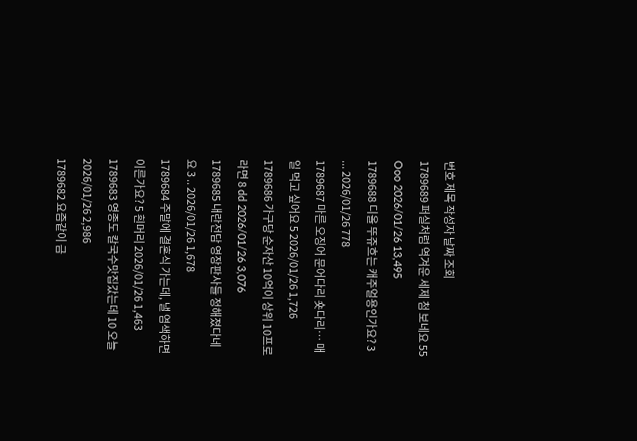번호 제목 작성자 날짜 조회
1789689 퍼실처럼 역겨운 세제 첨 보네요 55 Ooo 2026/01/26 13,495
1789688 디올 뚜쥬흐는 캐주얼용인가요? 3 ... 2026/01/26 778
1789687 마른 오징어 문어다리 숏다리… 매일 먹고 싶어요 5 2026/01/26 1,726
1789686 가구당 순자산 10억이 상위 10프로라면 8 dd 2026/01/26 3,076
1789685 내란전담 영장판사들 정해졌다네요 3 .. 2026/01/26 1,678
1789684 주말에 결혼식 가는데, 낼 염색하면 이른가요? 5 흰머리 2026/01/26 1,463
1789683 영종도 칼국수맛집갔는데 10 오늘 2026/01/26 2,986
1789682 요즘같이 금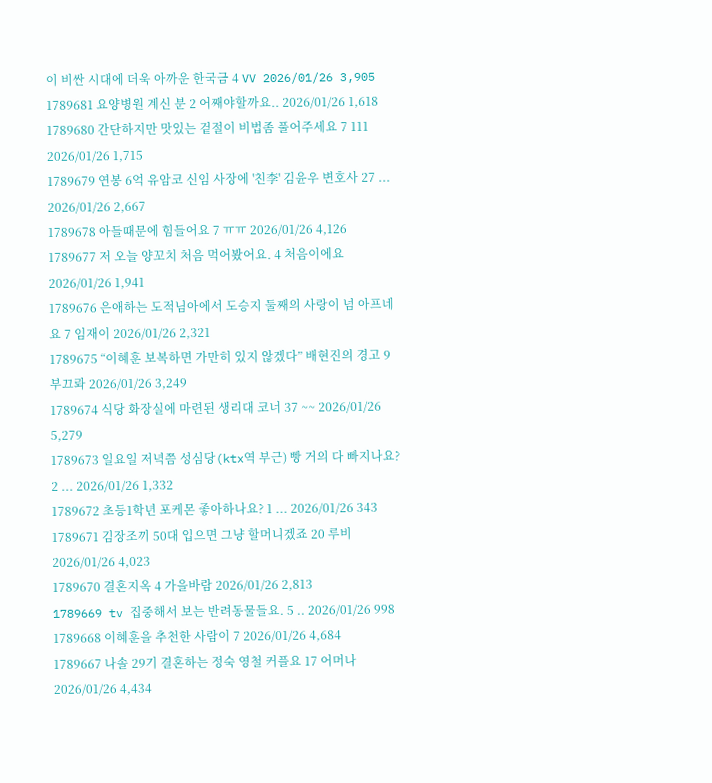이 비싼 시대에 더욱 아까운 한국금 4 VV 2026/01/26 3,905
1789681 요양병원 계신 분 2 어째야할까요.. 2026/01/26 1,618
1789680 간단하지만 맛있는 겉절이 비법좀 풀어주세요 7 111 2026/01/26 1,715
1789679 연봉 6억 유암코 신임 사장에 '친李' 김윤우 변호사 27 ... 2026/01/26 2,667
1789678 아들때문에 힘들어요 7 ㅠㅠ 2026/01/26 4,126
1789677 저 오늘 양꼬치 처음 먹어봤어요. 4 처음이에요 2026/01/26 1,941
1789676 은애하는 도적님아에서 도승지 둘째의 사랑이 넘 아프네요 7 임재이 2026/01/26 2,321
1789675 “이혜훈 보복하면 가만히 있지 않겠다” 배현진의 경고 9 부끄롸 2026/01/26 3,249
1789674 식당 화장실에 마련된 생리대 코너 37 ~~ 2026/01/26 5,279
1789673 일요일 저녁쯤 성심당(ktx역 부근) 빵 거의 다 빠지나요? 2 ... 2026/01/26 1,332
1789672 초등1학년 포케몬 좋아하나요? 1 ... 2026/01/26 343
1789671 김장조끼 50대 입으면 그냥 할머니겠죠 20 루비 2026/01/26 4,023
1789670 결혼지옥 4 가을바람 2026/01/26 2,813
1789669 tv 집중해서 보는 반려동물들요. 5 .. 2026/01/26 998
1789668 이혜훈을 추천한 사람이 7 2026/01/26 4,684
1789667 나솔 29기 결혼하는 정숙 영철 커플요 17 어머나 2026/01/26 4,434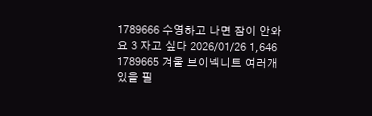1789666 수영하고 나면 잠이 안와요 3 자고 싶다 2026/01/26 1,646
1789665 겨울 브이넥니트 여러개있을 필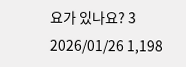요가 있나요? 3 2026/01/26 1,198